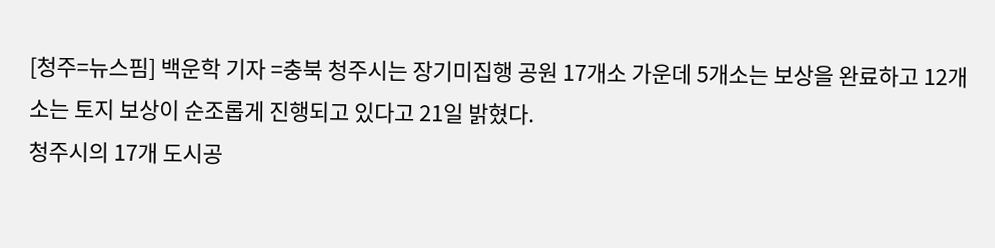[청주=뉴스핌] 백운학 기자 =충북 청주시는 장기미집행 공원 17개소 가운데 5개소는 보상을 완료하고 12개소는 토지 보상이 순조롭게 진행되고 있다고 21일 밝혔다.
청주시의 17개 도시공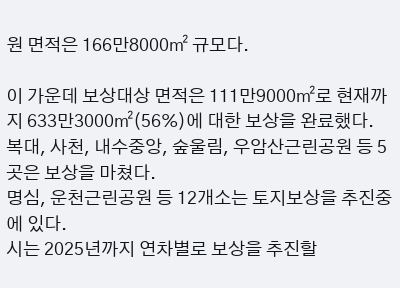원 면적은 166만8000㎡ 규모다.

이 가운데 보상대상 면적은 111만9000㎡로 현재까지 633만3000㎡(56%)에 대한 보상을 완료했다.
복대, 사천, 내수중앙, 숲울림, 우암산근린공원 등 5곳은 보상을 마쳤다.
명심, 운천근린공원 등 12개소는 토지보상을 추진중에 있다.
시는 2025년까지 연차별로 보상을 추진할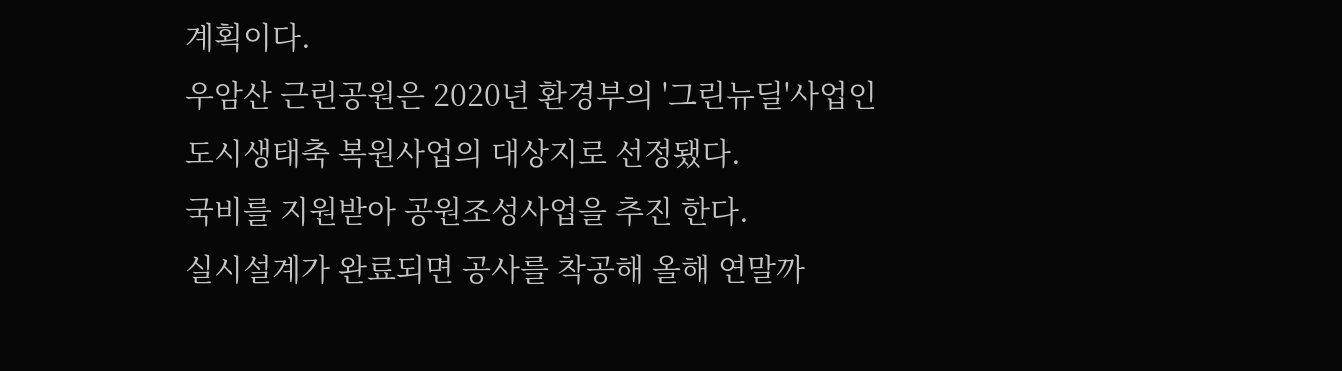계획이다.
우암산 근린공원은 2020년 환경부의 '그린뉴딜'사업인 도시생태축 복원사업의 대상지로 선정됐다.
국비를 지원받아 공원조성사업을 추진 한다.
실시설계가 완료되면 공사를 착공해 올해 연말까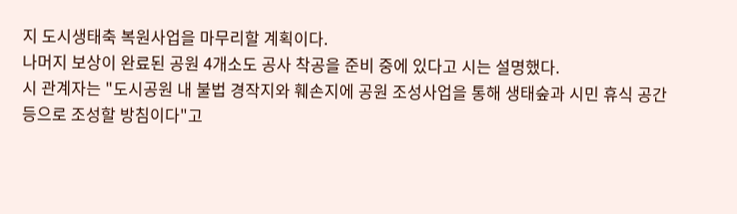지 도시생태축 복원사업을 마무리할 계획이다.
나머지 보상이 완료된 공원 4개소도 공사 착공을 준비 중에 있다고 시는 설명했다.
시 관계자는 "도시공원 내 불법 경작지와 훼손지에 공원 조성사업을 통해 생태숲과 시민 휴식 공간 등으로 조성할 방침이다"고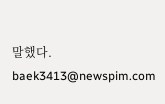말했다.
baek3413@newspim.com